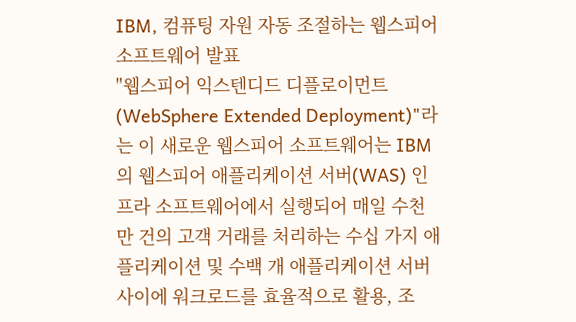IBM, 컴퓨팅 자원 자동 조절하는 웹스피어 소프트웨어 발표
"웹스피어 익스텐디드 디플로이먼트(WebSphere Extended Deployment)"라는 이 새로운 웹스피어 소프트웨어는 IBM의 웹스피어 애플리케이션 서버(WAS) 인프라 소프트웨어에서 실행되어 매일 수천만 건의 고객 거래를 처리하는 수십 가지 애플리케이션 및 수백 개 애플리케이션 서버 사이에 워크로드를 효율적으로 활용, 조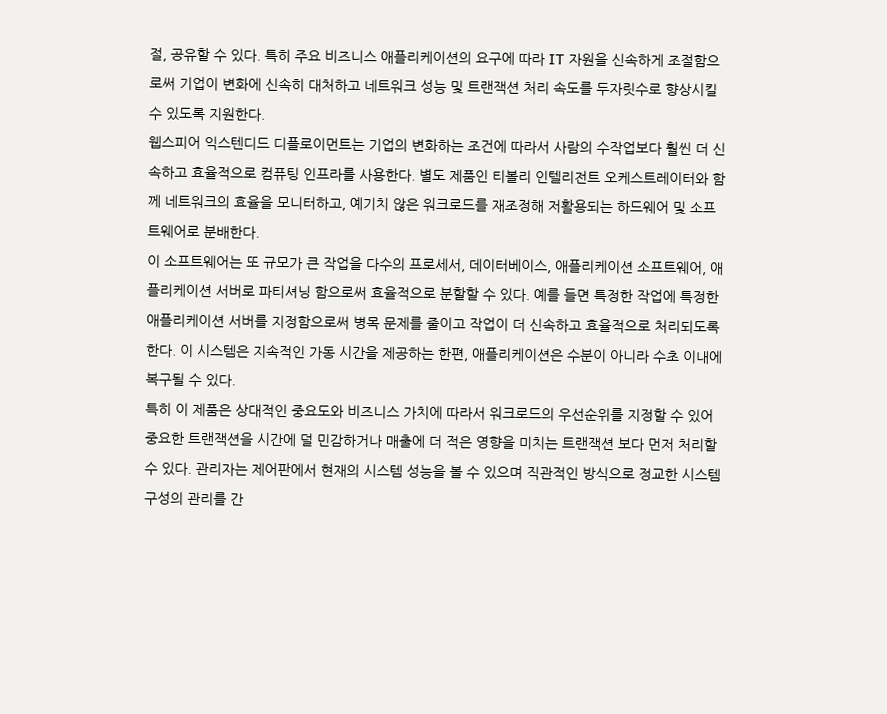절, 공유할 수 있다. 특히 주요 비즈니스 애플리케이션의 요구에 따라 IT 자원을 신속하게 조절함으로써 기업이 변화에 신속히 대처하고 네트워크 성능 및 트랜잭션 처리 속도를 두자릿수로 향상시킬 수 있도록 지원한다.
웹스피어 익스텐디드 디플로이먼트는 기업의 변화하는 조건에 따라서 사람의 수작업보다 훨씬 더 신속하고 효율적으로 컴퓨팅 인프라를 사용한다. 별도 제품인 티볼리 인텔리전트 오케스트레이터와 함께 네트워크의 효율을 모니터하고, 예기치 않은 워크로드를 재조정해 저활용되는 하드웨어 및 소프트웨어로 분배한다.
이 소프트웨어는 또 규모가 큰 작업을 다수의 프로세서, 데이터베이스, 애플리케이션 소프트웨어, 애플리케이션 서버로 파티셔닝 함으로써 효율적으로 분할할 수 있다. 예를 들면 특정한 작업에 특정한 애플리케이션 서버를 지정함으로써 병목 문제를 줄이고 작업이 더 신속하고 효율적으로 처리되도록 한다. 이 시스템은 지속적인 가동 시간을 제공하는 한편, 애플리케이션은 수분이 아니라 수초 이내에 복구될 수 있다.
특히 이 제품은 상대적인 중요도와 비즈니스 가치에 따라서 워크로드의 우선순위를 지정할 수 있어 중요한 트랜잭션을 시간에 덜 민감하거나 매출에 더 적은 영향을 미치는 트랜잭션 보다 먼저 처리할 수 있다. 관리자는 제어판에서 현재의 시스템 성능을 볼 수 있으며 직관적인 방식으로 정교한 시스템 구성의 관리를 간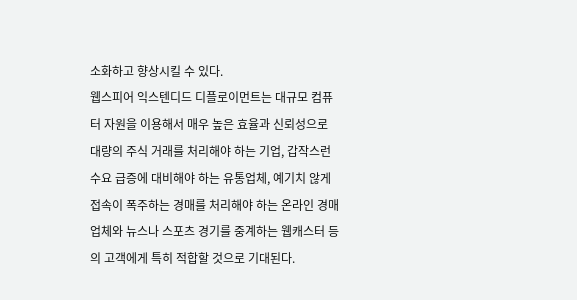소화하고 향상시킬 수 있다.
웹스피어 익스텐디드 디플로이먼트는 대규모 컴퓨터 자원을 이용해서 매우 높은 효율과 신뢰성으로 대량의 주식 거래를 처리해야 하는 기업, 갑작스런 수요 급증에 대비해야 하는 유통업체, 예기치 않게 접속이 폭주하는 경매를 처리해야 하는 온라인 경매 업체와 뉴스나 스포츠 경기를 중계하는 웹캐스터 등의 고객에게 특히 적합할 것으로 기대된다.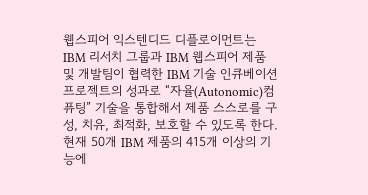웹스피어 익스텐디드 디플로이먼트는 IBM 리서치 그룹과 IBM 웹스피어 제품 및 개발팀이 협력한 IBM 기술 인큐베이션 프로젝트의 성과로 “자율(Autonomic)컴퓨팅” 기술을 통합해서 제품 스스로를 구성, 치유, 최적화, 보호할 수 있도록 한다. 현재 50개 IBM 제품의 415개 이상의 기능에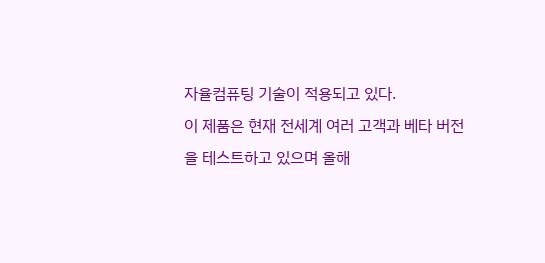자율컴퓨팅 기술이 적용되고 있다.
이 제품은 현재 전세계 여러 고객과 베타 버전을 테스트하고 있으며 올해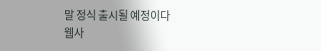말 정식 출시될 예정이다
웹사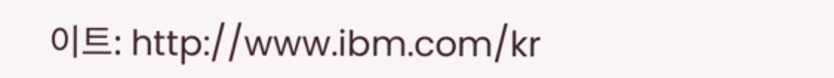이트: http://www.ibm.com/kr